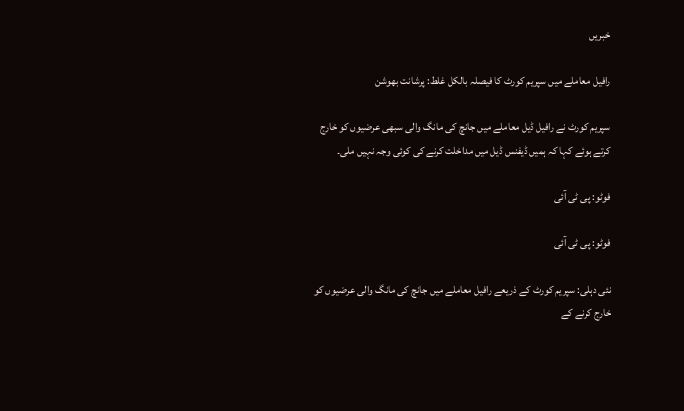خبریں

رافیل معاملے میں سپریم کورٹ کا فیصلہ بالکل غلط: پرشانت بھوشن

سپریم کورٹ نے رافیل ڈیل معاملے میں جانچ کی مانگ والی سبھی عرضیوں کو خارج کرتے ہوئے کہا کہ ہمیں ڈیفنس ڈیل میں مداخلت کرنے کی کوئی وجہ نہیں ملی۔

فوٹو: پی ٹی آئی

فوٹو: پی ٹی آئی

نئی دہلی: سپریم کورٹ کے ذریعے رافیل معاملے میں جانچ کی مانگ والی عرضیوں کو خارج کرنے کے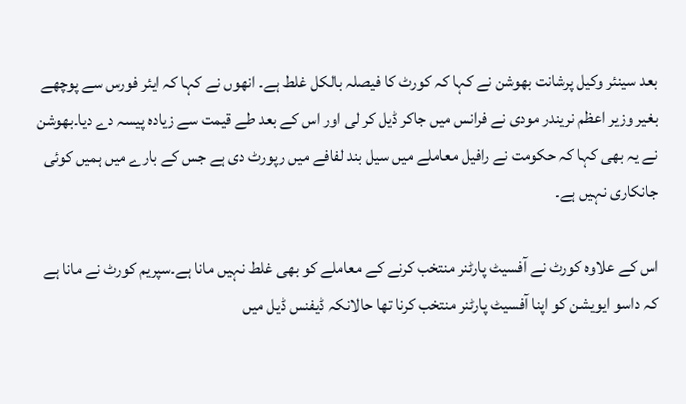بعد سینئر وکیل پرشانت بھوشن نے کہا کہ کورٹ کا فیصلہ بالکل غلط ہے۔ انھوں نے کہا کہ ایئر فورس سے پوچھے بغیر وزیر اعظم نریندر مودی نے فرانس میں جاکر ڈیل کر لی اور اس کے بعد طے قیمت سے زیادہ پیسہ دے دیا۔بھوشن نے یہ بھی کہا کہ حکومت نے رافیل معاملے میں سیل بند لفافے میں رپورٹ دی ہے جس کے بارے میں ہمیں کوئی جانکاری نہیں ہے۔

اس کے علاوہ کورٹ نے آفسیٹ پارٹنر منتخب کرنے کے معاملے کو بھی غلط نہیں مانا ہے۔سپریم کورٹ نے مانا ہے کہ داسو ایویشن کو اپنا آفسیٹ پارٹنر منتخب کرنا تھا حالانکہ ڈیفنس ڈیل میں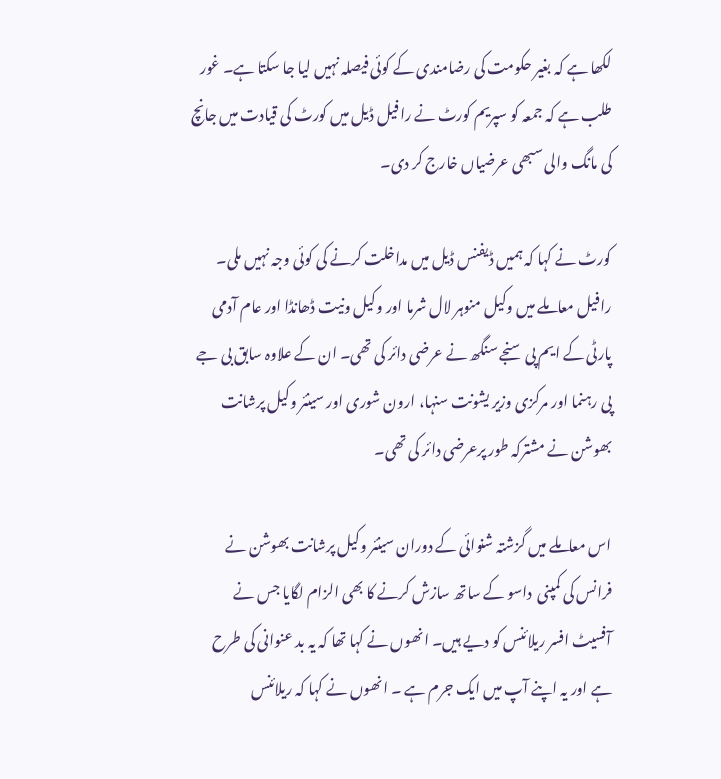لکھا ہے کہ بغیر حکومت کی رضامندی کے کوئی فیصلہ نہیں لیا جا سکتا ہے۔ غور طلب ہے کہ جمعہ کو سپریم کورٹ نے رافیل ڈیل میں کورٹ کی قیادت میں جانچ کی مانگ والی سبھی عرضیاں خارج کر دی۔

کورٹ نے کہا کہ ہمیں ڈیفنس ڈیل میں مداخلت کرنے کی کوئی وجہ نہیں ملی۔ رافیل معاملے میں وکیل منوہر لال شرما اور وکیل ونیت ڈھانڈا اور عام آدمی پارٹی کے ایم پی سنجے سنگھ نے عرضی دائر کی تھی۔ ان کے علاوہ سابق بی جے پی رہنما اور مرکزی وزیر یشونت سنہا، ارون شوری اور سینئر وکیل پرشانت بھوشن نے مشترکہ طور پرعرضی دائر کی تھی۔

اس معاملے میں گزشتہ شنوائی کے دوران سینئر وکیل پرشانت بھوشن نے فرانس کی کمپنی  داسو کے ساتھ سازش کرنے کا بھی الزام لگایا جس نے آفسیٹ افسر ریلائنس کو دیے ہیں۔ انھوں نے کہا تھا کہ یہ بد عنوانی کی طرح ہے اور یہ اپنے آپ میں ایک جرم ہے ۔ انھوں نے کہا کہ ریلائنس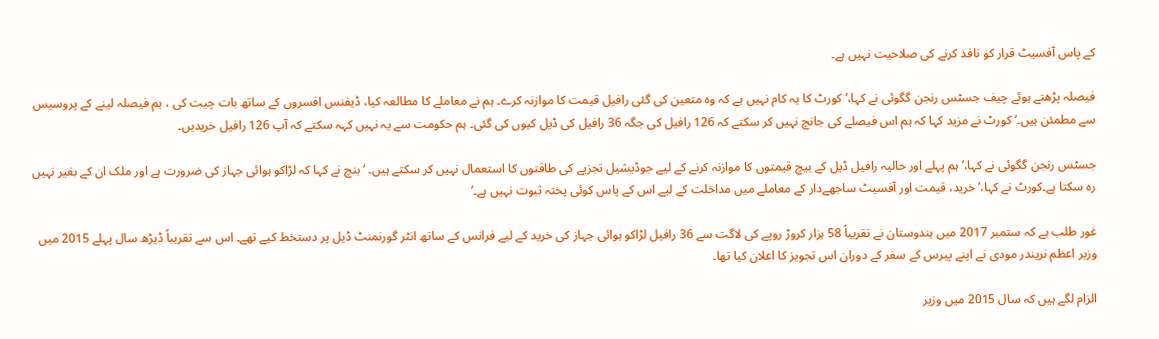کے پاس آفسیٹ قرار کو نافذ کرنے کی صلاحیت نہیں ہے۔

فیصلہ پڑھتے ہوئے چیف جسٹس رنجن گگوئی نے کہا،’کورٹ کا یہ کام نہیں ہے کہ وہ متعین کی گئی رافیل قیمت کا موازنہ کرے۔ ہم نے معاملے کا مطالعہ کیا، ڈیفنس افسروں کے ساتھ بات چیت کی ، ہم فیصلہ لینے کے پروسیس سے مطمئن ہیں۔‘کورٹ نے مزید کہا کہ ہم اس فیصلے کی جانچ نہیں کر سکتے کہ 126 رافیل کی جگہ 36 رافیل کی ڈیل کیوں کی گئی۔ ہم حکومت سے یہ نہیں کہہ سکتے کہ آپ 126 رافیل خریدیں۔

جسٹس رنجن گگوئی نے کہا،’ ہم پہلے اور حالیہ رافیل ڈیل کے بیچ قیمتوں کا موازنہ کرنے کے لیے جوڈیشیل تجزیے کی طاقتوں کا استعمال نہیں کر سکتے ہیں۔ ‘بنچ نے کہا کہ لڑاکو ہوائی جہاز کی ضرورت ہے اور ملک ان کے بغیر نہیں رہ سکتا ہے۔کورٹ نے کہا،’ خرید، قیمت اور آفسیٹ ساجھےدار کے معاملے میں مداخلت کے لیے اس کے پاس کوئی پختہ ثبوت نہیں ہے۔’

غور طلب ہے کہ ستمبر 2017 میں ہندوستان نے تقریباً 58 ہزار کروڑ روپے کی لاگت سے 36 رافیل لڑاکو ہوائی جہاز کی خرید کے لیے فرانس کے ساتھ انٹر گورنمنٹ ڈیل پر دستخط کیے تھے۔ اس سے تقریباً ڈیڑھ سال پہلے 2015 میں وزیر اعظم نریندر مودی نے اپنے پیرس کے سفر کے دوران اس تجویز کا اعلان کیا تھا۔

الزام لگے ہیں کہ سال 2015 میں وزیر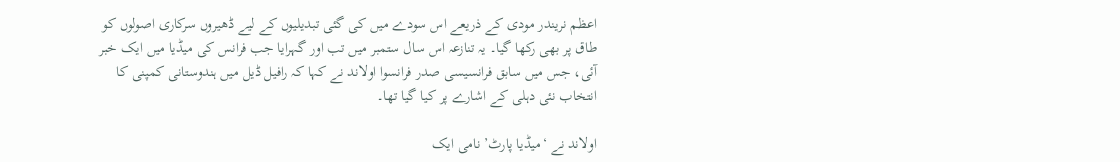اعظم نریندر مودی کے ذریعے اس سودے میں کی گئی تبدیلیوں کے لیے ڈھیروں سرکاری اصولوں کو طاق پر بھی رکھا گیا۔ یہ تنازعہ اس سال ستمبر میں تب اور گہرایا جب فرانس کی میڈیا میں ایک خبر آئی، جس میں سابق فرانسیسی صدر فرانسوا اولاند نے کہا کہ رافیل ڈیل میں ہندوستانی کمپنی کا انتخاب نئی دہلی کے اشارے پر کیا گیا تھا۔

اولاند نے ‘میڈیا پارٹ’ نامی ایک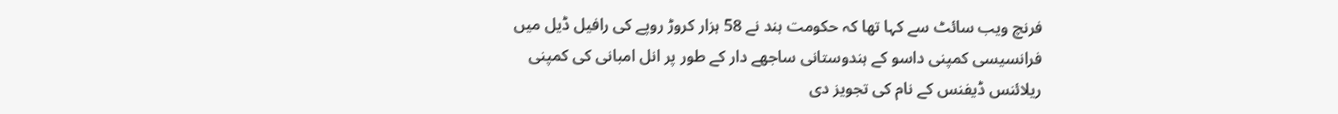فرنچ ویب سائٹ سے کہا تھا کہ حکومت ہند نے 58 ہزار کروڑ روپے کی رافیل ڈیل میں فرانسیسی کمپنی داسو کے ہندوستانی ساجھے دار کے طور پر انل امبانی کی کمپنی ریلائنس ڈیفنس کے نام کی تجویز دی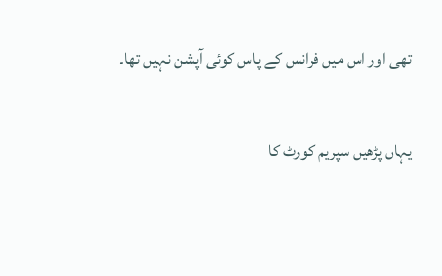تھی اور اس میں فرانس کے پاس کوئی آپشن نہیں تھا۔

یہاں پڑھیں سپریم کورٹ کا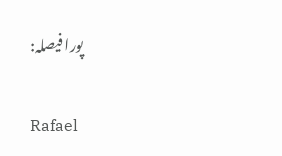پورا فیصلہ:

Rafael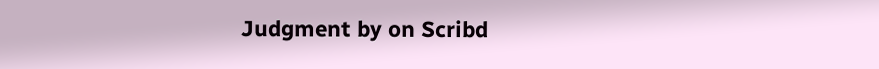Judgment by on Scribd